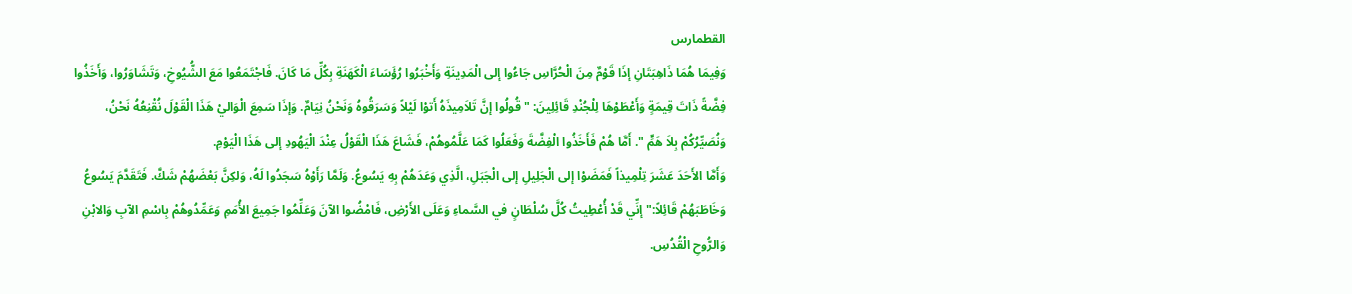القطمارس
وَفِيمَا هُمَا ذَاهِبَتَانِ إذَا قَوْمٌ مِنَ الْحُرَّاسِ جَاءُوا إلى الْمَدِينَةِ وَأَخْبَرُوا رُؤَسَاءَ الْكَهَنَةِ بِكُلِّ مَا كَانَ. فَاجْتَمَعُوا مَعَ الشُّيُوخِ، وَتَشَاوَرُوا، وَأَخَذُوا فِضَّةً ذَاتَ قِيمَةٍ وَأَعْطَوْهَا لِلْجُنْدِ قَائِلِينَ: " قُولُوا إنَّ تَلاَمِيذَهُ أَتوْا لَيْلاً وَسَرَقُوهُ وَنَحْنُ نِيَامٌ. وَإذَا سَمِعَ الْوَاليْ هَذَا الْقَوْلَ نُقْنِعُهُ نَحْنُ، وَنُصَيِّرُكُمْ بِلاَ هَمٍّ ". أَمَّا هُمْ فَأَخَذُوا الْفِضَّةَ وَفَعَلُوا كَمَا عَلَّمُوهُمْ، فَشَاعَ هَذَا الْقَوْلُ عِنْدَ الْيَهُودِ إلى هَذَا الْيَوْمِ.
وَأَمَّا الأَحَدَ عَشَرَ تِلْمِيذاً فَمَضَوْا إلى الْجَلِيلِ إلى الْجَبَلِ، الَّذِي وَعَدَهُمْ بِهِ يَسُوعُ. وَلَمَّا رَأَوْهُ سَجَدُوا لَهُ، وَلكِنَّ بَعْضَهُمْ شَكَّ. فَتَقَدَّمَ يَسُوعُ وَخَاطَبَهُمْ قَائِلاً:" إنِّي قَدْ أُعْطِيتُ كُلَّ سُلْطَانٍ في السَّماءِ وَعَلَى الأَرْضِ، فَامْضُوا الآنَ وَعَلِّمُوا جَمِيعَ الأُمَمِ وَعَمِّدُوهُمْ بِاسْمِ الآبِ وَالابْنِ وَالرُّوحِ الْقُدُسِ.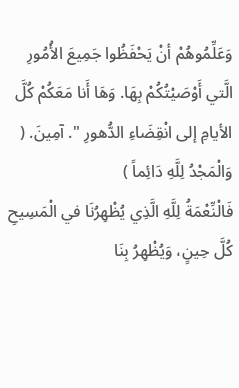وَعَلِّمُوهُمْ أنْ يَحْفَظُوا جَمِيعَ الأُمُورِ الَّتي أَوْصَيْتُكُمْ بِهَا. وَهَا أَنا مَعَكُمْ كُلَّ الأيامِ إلى انْقِضَاءِ الدُّهورِ ". آمِينَ. ( وَالْمَجْدُ لِلَّهِ دَائِماً )
فَالْنِّعْمَةُ لِلَّهِ الَّذِي يُظْهِرُنَا في الْمَسِيحِ كُلَّ حِينٍ، وَيُظْهِرُ بِنَا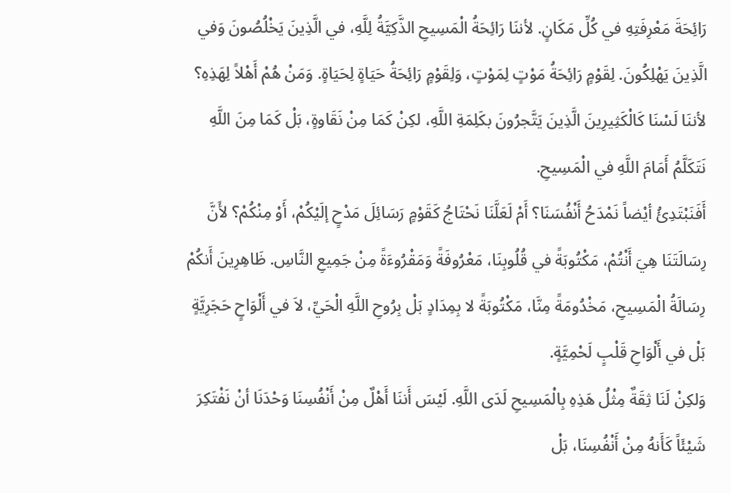رَائِحَةَ مَعْرِفَتِهِ في كُلِّ مَكَانٍ. لأننَا رَائِحَةُ الْمَسِيحِ الذَّكِيَّةُ لِلَّهِ، في الَّذِينَ يَخْلُصُونَ وَفي الَّذِينَ يَهْلِكُونَ. لِقَوْمٍ رَائِحَةُ مَوْتٍ لِمَوْتٍ، وَلِقَوْمٍ رَائِحَةُ حَيَاةٍ لِحَيَاةٍ. وَمَنْ هُمْ أَهْلاً لِهَذِهِ؟ لأننَا لَسْنَا كَالْكَثِيرِينَ الَّذِينَ يَتَّجرُونَ بكَلِمَةِ اللَّهِ، لكِنْ كَمَا مِنْ نَقَاوةٍ، بَلْ كَمَا مِنَ اللَّهِ نَتَكَلَّمُ أَمَامَ اللَّهِ في الْمَسِيحِ.
أَفَنَبْتَدِئُ أيْضاً نَمْدَحُ أَنْفُسَنَا؟ أَمْ لَعَلَّنَا نَحْتَاجُ كَقَوْمٍ رَسَائِلَ مَدْحٍ إلَيْكُمْ، أَوْ مِنْكُمْ؟ لأَنَّ رِسَالَتَنَا هِيَ أَنْتُمْ، مَكْتُوبَةً في قُلُوبِنَا، مَعْرُوفَةً وَمَقْرُوءَةً مِنْ جَمِيعِ النَّاسِ. ظَاهِرِينَ أَنكُمْ رِسَالَةُ الْمَسِيحِ، مَخْدُومَةً مِنَّا، مَكْتُوبَةً لا بِمِدَادٍ بَلْ بِرُوحِ اللَّهِ الْحَيِّ، لاَ في أَلْوَاحٍ حَجَرِيَّةٍ بَلْ في أَلْوَاحِ قَلْبٍ لَحْمِيَّةٍ.
وَلكِنْ لَنَا ثِقَةٌ مِثْلُ هَذِهِ بِالْمَسِيحِ لَدَى اللَّهِ. لَيْسَ أَننَا أَهْلٌ مِنْ أَنْفُسِنَا وَحْدَنَا أنْ نَفْتَكِرَ شَيْئَاً كَأَنهُ مِنْ أَنْفُسِنَا، بَلْ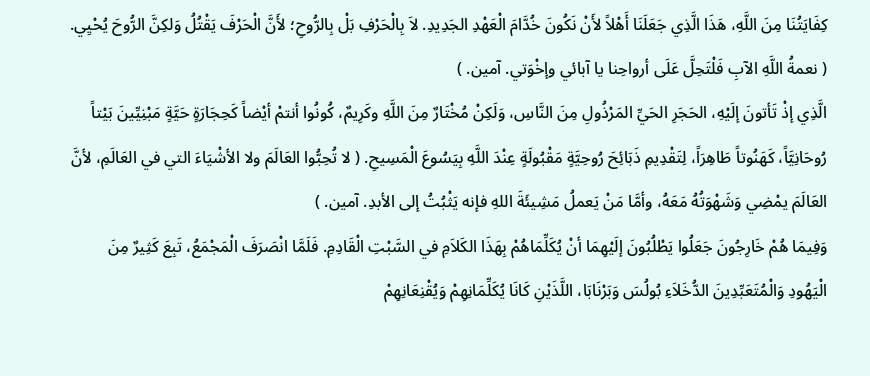كِفَايَتُنَا مِنَ اللَّهِ، هَذَا الَّذِي جَعَلَنَا أَهْلاً لأَنْ نَكُونَ خُدَّامَ الْعَهْدِ الجَدِيدِ. لاَ بِالْحَرْفِ بَلْ بِالرُّوحِ؛ لأَنَّ الْحَرْفَ يَقْتُلُ وَلكِنَّ الرُّوحَ يُحْيِي. ( نعمةُ اللَّهِ الآبِ فَلْتَحِلَّ عَلَى أرواحِنا يا آبائي وإخْوَتي. آمين. )
الَّذِي إذْ تَأتونَ إلَيْهِ، الحَجَرِ الحَيِّ المَرْذُولِ مِنَ النَّاسِ، وَلَكِنْ مُخْتَارٌ مِنَ اللَّهِ وكَرِيمٌ، كُونُوا أنتمْ أيْضاً كَحِجَارَةٍ حَيَّةٍ مَبْنِيِّينَ بَيْتاً رُوحَانِيَّاً، كَهَنُوتاً طَاهِرَاً، لِتَقْدِيمِ ذَبَائِحَ رُوحِيَّةٍ مَقْبُولَةٍ عِنْدَ اللَّهِ بِيَسُوعَ الْمَسِيحِ. ( لا تُحِبُّوا العَالَمَ ولا الأشْيَاءَ التي في العَالَمِ، لأنَّ العَالَمَ يمْضِي وَشَهْوَتُهُ مَعَهُ، وأمَّا مَنْ يَعملُ مَشِيئَةَ اللهِ فإنه يَثْبُتُ إلى الأبدِ. آمين. )
وَفِيمَا هُمْ خَارِجُونَ جَعَلُوا يَطْلُبُونَ إلَيْهِمَا أنْ يُكَلِّمَاهُمْ بِهَذَا الكَلاَمِ في السَّبْتِ الْقَادِمِ. فَلَمَّا انْصَرَفَ الْمَجْمَعُ، تَبِعَ كَثِيرٌ مِنَ الْيَهُودِ وَالْمُتَعَبِّدِينَ الدُّخَلاَءِ بُولُسَ وَبَرْنَابَا، اللَّذَيْنِ كَانَا يُكَلِّمَانِهِمْ وَيُقْنِعَانِهِمْ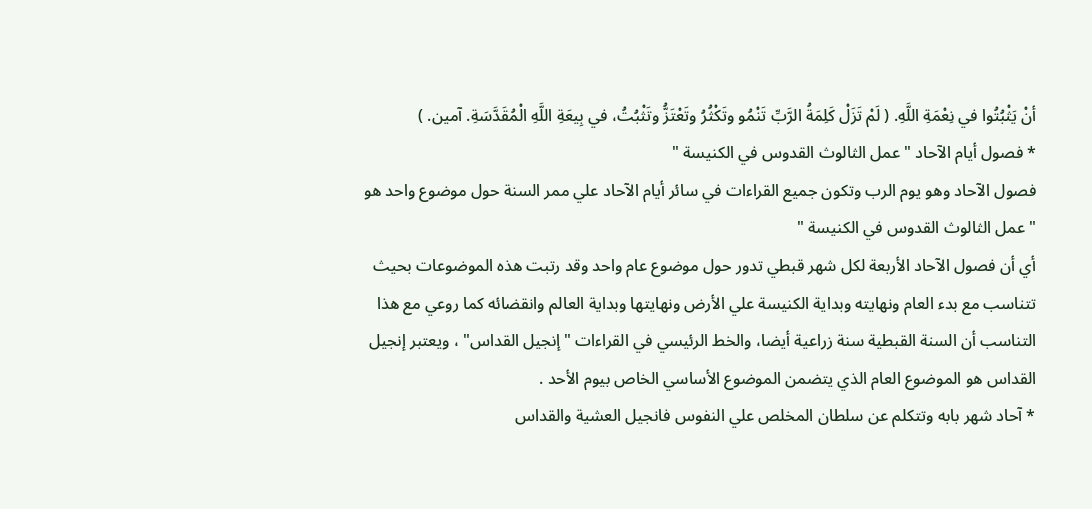أنْ يَثْبُتُوا في نِعْمَةِ اللَّهِ. ( لَمْ تَزَلْ كَلِمَةُ الرَّبِّ تَنْمُو وتَكْثُرُ وتَعْتَزُّ وتَثْبُتُ، في بِيعَةِ اللَّهِ الْمُقَدَّسَةِ. آمين. )
* فصول أيام الآحاد " عمل الثالوث القدوس في الكنيسة "
فصول الآحاد وهو يوم الرب وتكون جميع القراءات في سائر أيام الآحاد علي ممر السنة حول موضوع واحد هو " عمل الثالوث القدوس في الكنيسة "
أي أن فصول الآحاد الأربعة لكل شهر قبطي تدور حول موضوع عام واحد وقد رتبت هذه الموضوعات بحيث تتناسب مع بدء العام ونهايته وبداية الكنيسة علي الأرض ونهايتها وبداية العالم وانقضائه كما روعي مع هذا التناسب أن السنة القبطية سنة زراعية أيضا، والخط الرئيسي في القراءات "إنجيل القداس" ، ويعتبر إنجيل القداس هو الموضوع العام الذي يتضمن الموضوع الأساسي الخاص بيوم الأحد .
* آحاد شهر بابه وتتكلم عن سلطان المخلص علي النفوس فانجيل العشية والقداس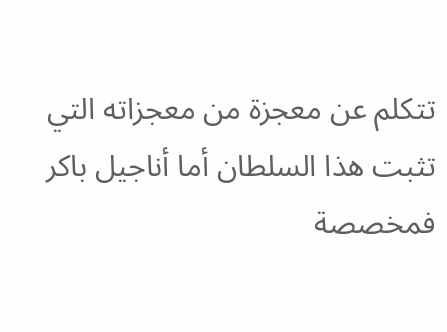تتكلم عن معجزة من معجزاته التي تثبت هذا السلطان أما أناجيل باكر فمخصصة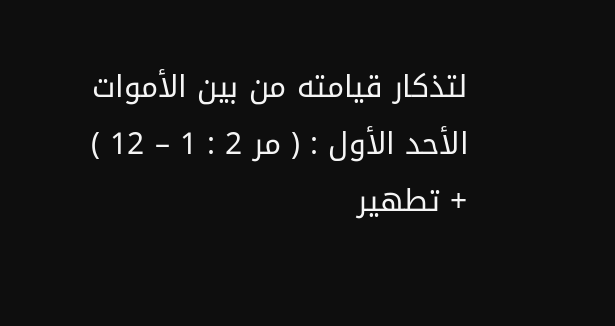لتذكار قيامته من بين الأموات
الأحد الأول : ( مر 2 : 1 – 12 )
+ تطهير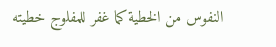النفوس من الخطية كما غفر للمفلوج خطيته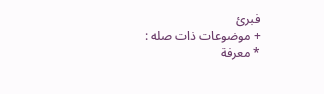فبرئ
+ موضوعات ذات صله :
* معرفة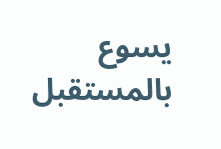يسوع بالمستقبل